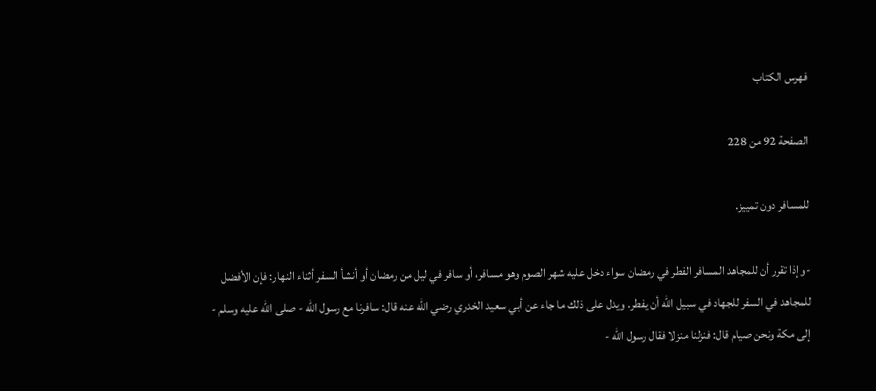فهرس الكتاب

الصفحة 92 من 228

للمسافر دون تمييز.

-وإذا تقرر أن للمجاهد المسافر الفطر في رمضان سواء دخل عليه شهر الصوم وهو مسافر، أو سافر في ليل من رمضان أو أنشأ السفر أثناء النهار: فإن الأفضل للمجاهد في السفر للجهاد في سبيل الله أن يفطر. ويدل على ذلك ما جاء عن أبي سعيد الخدري رضي الله عنه قال: سافرنا مع رسول الله - صلى الله عليه وسلم - إلى مكة ونحن صيام قال: فنزلنا منزلا فقال رسول الله -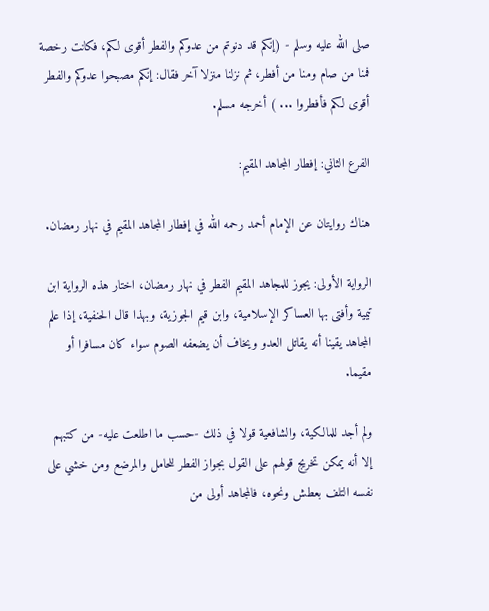صلى الله عليه وسلم - (إنكم قد دنوتم من عدوكم والفطر أقوى لكم، فكانت رخصة فمنا من صام ومنا من أفطر، ثم نزلنا منزلا آخر فقال: إنكم مصبحوا عدوكم والفطر أقوى لكم فأفطروا ... ) أخرجه مسلم.

الفرع الثاني: إفطار المجاهد المقيم:

هناك روايتان عن الإمام أحمد رحمه الله في إفطار المجاهد المقيم في نهار رمضان.

الرواية الأولى: يجوز للمجاهد المقيم الفطر في نهار رمضان، اختار هذه الرواية ابن تيمية وأفتى بها العساكر الإسلامية، وابن قيم الجوزية، وبهذا قال الحنفية، إذا علم المجاهد يقينا أنه يقاتل العدو ويخاف أن يضعفه الصوم سواء كان مسافرا أو مقيما.

ولم أجد للمالكية، والشافعية قولا في ذلك -حسب ما اطلعت عليه- من كتبهم إلا أنه يمكن تخريج قولهم على القول بجواز الفطر للحامل والمرضع ومن خشي على نفسه التلف بعطش ونحوه، فالمجاهد أولى من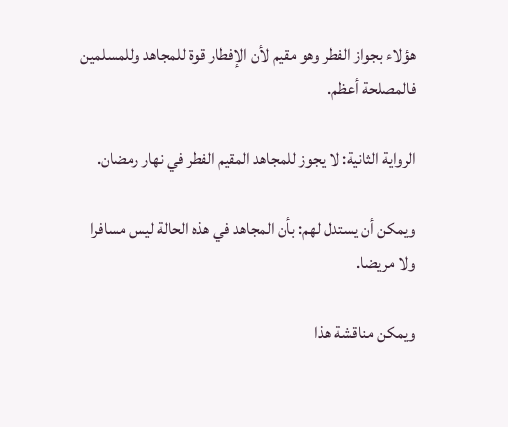هؤلاء بجواز الفطر وهو مقيم لأن الإفطار قوة للمجاهد وللمسلمين فالمصلحة أعظم.

الرواية الثانية: لا يجوز للمجاهد المقيم الفطر في نهار رمضان.

ويمكن أن يستدل لهم: بأن المجاهد في هذه الحالة ليس مسافرا ولا مريضا.

ويمكن مناقشة هذا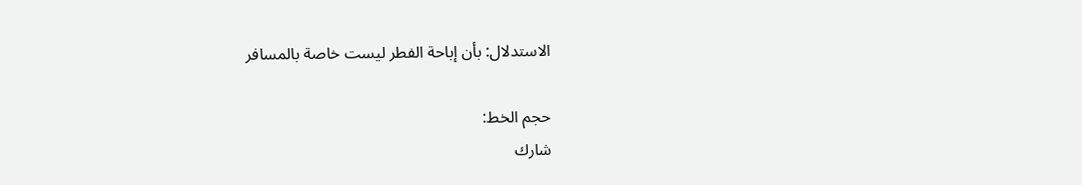الاستدلال: بأن إباحة الفطر ليست خاصة بالمسافر

حجم الخط:
شارك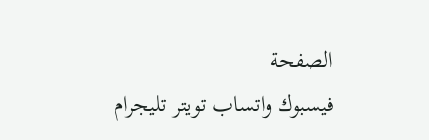الصفحة
فيسبوك واتساب تويتر تليجرام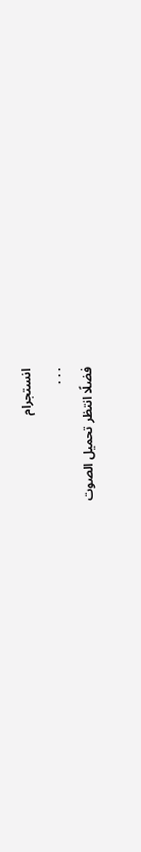انستجرام
. . .
فضلًا انتظر تحميل الصوت